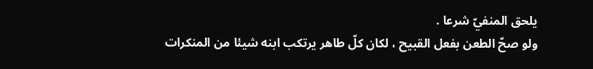يلحق المنفيّ شرعا .
ولو صحّ الطعن بفعل القبيح ، لكان كلّ طاهر يرتكب ابنه شيئا من المنكرات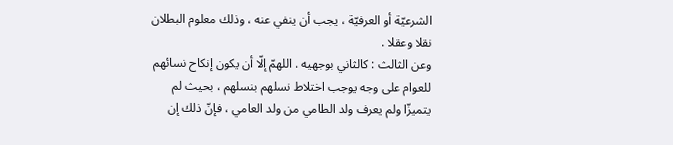الشرعيّة أو العرفيّة ، يجب أن ينفي عنه ، وذلك معلوم البطلان نقلا وعقلا .
وعن الثالث : كالثاني بوجهيه . اللهمّ إلّا أن يكون إنكاح نسائهم للعوام على وجه يوجب اختلاط نسلهم بنسلهم ، بحيث لم يتميزّا ولم يعرف ولد الطامي من ولد العامي ، فإنّ ذلك إن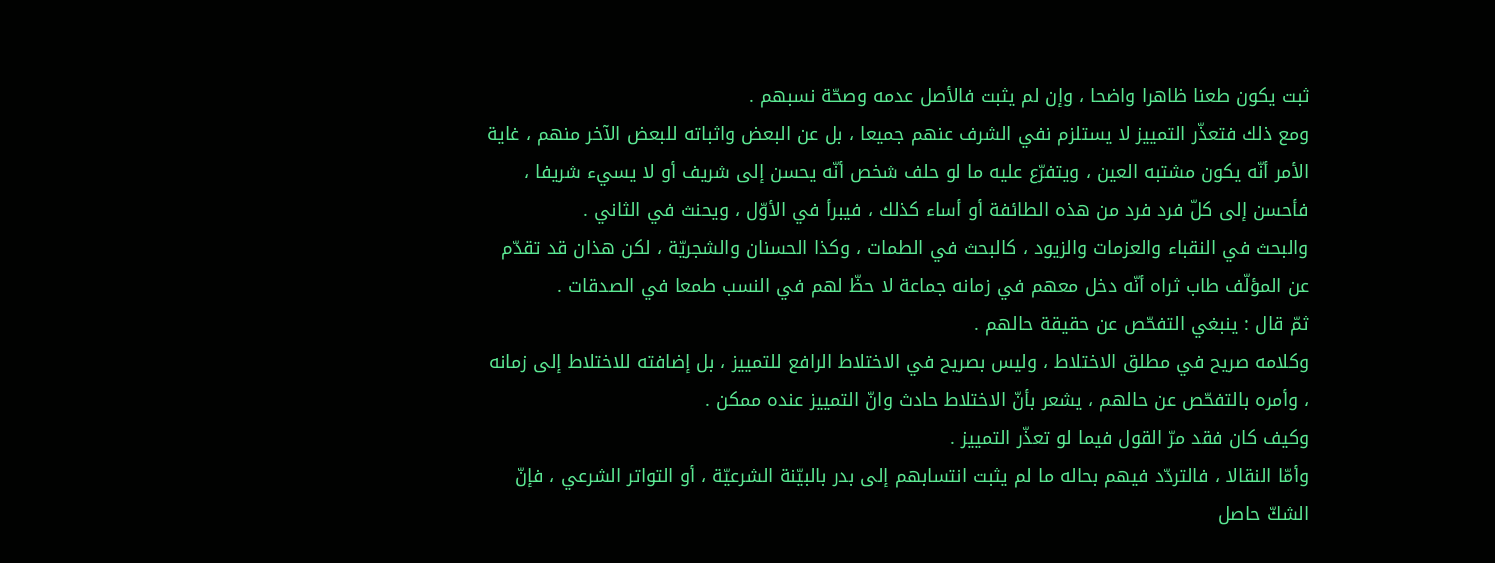ثبت يكون طعنا ظاهرا واضحا ، وإن لم يثبت فالأصل عدمه وصحّة نسبهم .
ومع ذلك فتعذّر التمييز لا يستلزم نفي الشرف عنهم جميعا ، بل عن البعض واثباته للبعض الآخر منهم ، غاية الأمر أنّه يكون مشتبه العين ، ويتفرّع عليه ما لو حلف شخص أنّه يحسن إلى شريف أو لا يسيء شريفا ، فأحسن إلى كلّ فرد فرد من هذه الطائفة أو أساء كذلك ، فيبرأ في الأوّل ، ويحنث في الثاني .
والبحث في النقباء والعزمات والزيود ، كالبحث في الطمات ، وكذا الحسنان والشجريّة ، لكن هذان قد تقدّم عن المؤلّف طاب ثراه أنّه دخل معهم في زمانه جماعة لا حظّ لهم في النسب طمعا في الصدقات .
ثمّ قال : ينبغي التفحّص عن حقيقة حالهم .
وكلامه صريح في مطلق الاختلاط ، وليس بصريح في الاختلاط الرافع للتمييز ، بل إضافته للاختلاط إلى زمانه ، وأمره بالتفحّص عن حالهم ، يشعر بأنّ الاختلاط حادث وانّ التمييز عنده ممكن .
وكيف كان فقد مرّ القول فيما لو تعذّر التمييز .
وأمّا النقالا ، فالتردّد فيهم بحاله ما لم يثبت انتسابهم إلى بدر بالبيّنة الشرعيّة ، أو التواتر الشرعي ، فإنّ الشكّ حاصل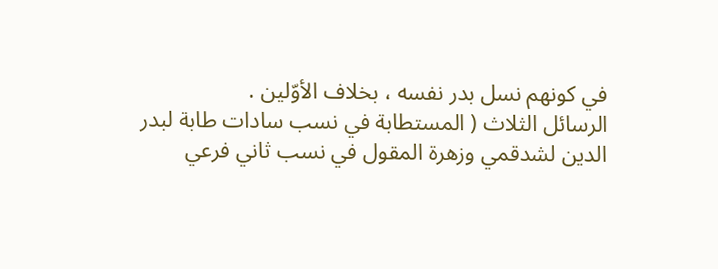في كونهم نسل بدر نفسه ، بخلاف الأوّلين .
الرسائل الثلاث ( المستطابة في نسب سادات طابة لبدر الدين لشدقمي وزهرة المقول في نسب ثاني فرعي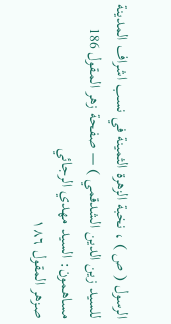الرسول ( ص ) ، نخبة الزهرة الثمينة في نسب اشراف المدينة للسيد زين الدين الشدقمي ) — صفحة زهر المقول 186
مساهمون: السيد مهدي الرجائي
صزهر المقول ١٨٦